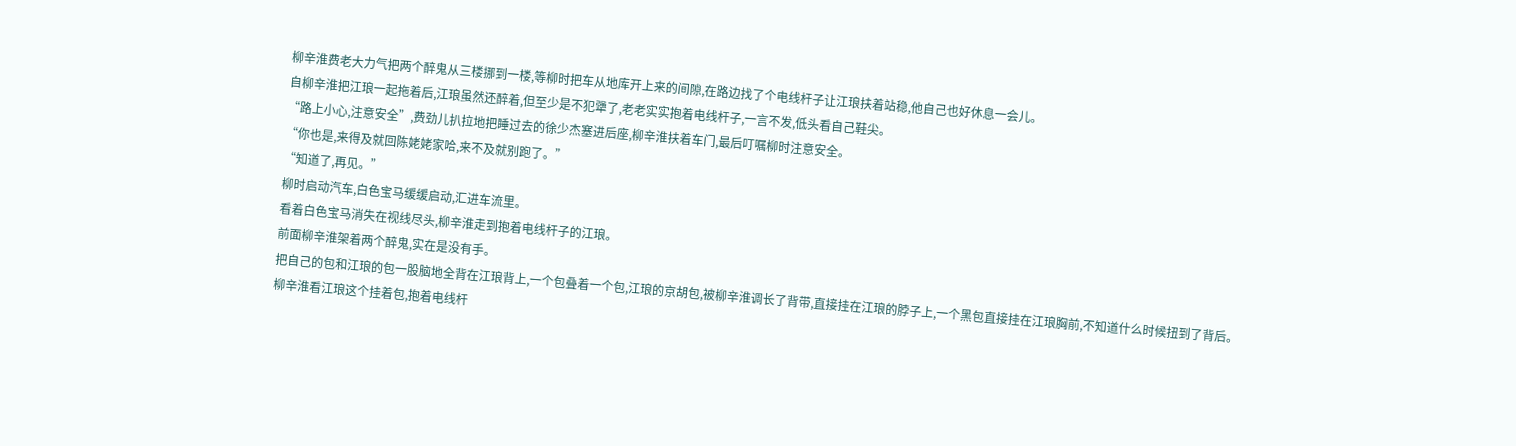柳辛淮费老大力气把两个醉鬼从三楼挪到一楼,等柳时把车从地库开上来的间隙,在路边找了个电线杆子让江琅扶着站稳,他自己也好休息一会儿。
自柳辛淮把江琅一起拖着后,江琅虽然还醉着,但至少是不犯犟了,老老实实抱着电线杆子,一言不发,低头看自己鞋尖。
“路上小心,注意安全”,费劲儿扒拉地把睡过去的徐少杰塞进后座,柳辛淮扶着车门,最后叮嘱柳时注意安全。
“你也是,来得及就回陈姥姥家哈,来不及就别跑了。”
“知道了,再见。”
柳时启动汽车,白色宝马缓缓启动,汇进车流里。
看着白色宝马消失在视线尽头,柳辛淮走到抱着电线杆子的江琅。
前面柳辛淮架着两个醉鬼,实在是没有手。
把自己的包和江琅的包一股脑地全背在江琅背上,一个包叠着一个包,江琅的京胡包,被柳辛淮调长了背带,直接挂在江琅的脖子上,一个黑包直接挂在江琅胸前,不知道什么时候扭到了背后。
柳辛淮看江琅这个挂着包,抱着电线杆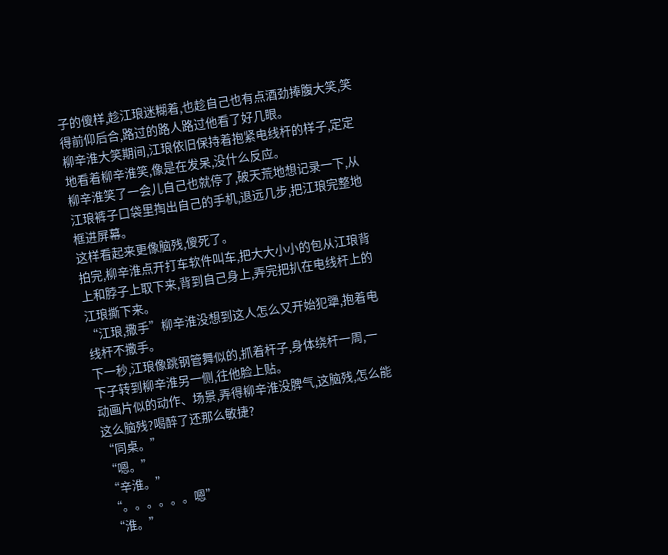子的傻样,趁江琅迷糊着,也趁自己也有点酒劲捧腹大笑,笑得前仰后合,路过的路人路过他看了好几眼。
柳辛淮大笑期间,江琅依旧保持着抱紧电线杆的样子,定定地看着柳辛淮笑,像是在发呆,没什么反应。
柳辛淮笑了一会儿自己也就停了,破天荒地想记录一下,从江琅裤子口袋里掏出自己的手机,退远几步,把江琅完整地框进屏幕。
这样看起来更像脑残,傻死了。
拍完,柳辛淮点开打车软件叫车,把大大小小的包从江琅背上和脖子上取下来,背到自己身上,弄完把扒在电线杆上的江琅撕下来。
“江琅,撒手”柳辛淮没想到这人怎么又开始犯犟,抱着电线杆不撒手。
下一秒,江琅像跳钢管舞似的,抓着杆子,身体绕杆一周,一下子转到柳辛淮另一侧,往他脸上贴。
动画片似的动作、场景,弄得柳辛淮没脾气,这脑残,怎么能这么脑残?喝醉了还那么敏捷?
“同桌。”
“嗯。”
“辛淮。”
“。。。。。。嗯”
“淮。”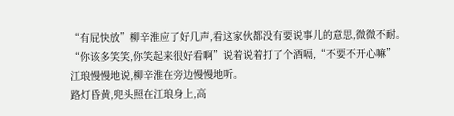“有屁快放”柳辛淮应了好几声,看这家伙都没有要说事儿的意思,微微不耐。
“你该多笑笑,你笑起来很好看啊”说着说着打了个酒嗝,“不要不开心嘛”
江琅慢慢地说,柳辛淮在旁边慢慢地听。
路灯昏黄,兜头照在江琅身上,高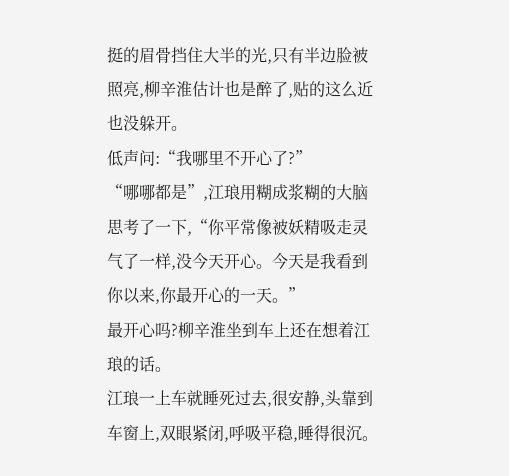挺的眉骨挡住大半的光,只有半边脸被照亮,柳辛淮估计也是醉了,贴的这么近也没躲开。
低声问:“我哪里不开心了?”
“哪哪都是”,江琅用糊成浆糊的大脑思考了一下,“你平常像被妖精吸走灵气了一样,没今天开心。今天是我看到你以来,你最开心的一天。”
最开心吗?柳辛淮坐到车上还在想着江琅的话。
江琅一上车就睡死过去,很安静,头靠到车窗上,双眼紧闭,呼吸平稳,睡得很沉。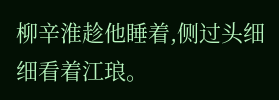柳辛淮趁他睡着,侧过头细细看着江琅。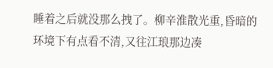睡着之后就没那么拽了。柳辛淮散光重,昏暗的环境下有点看不清,又往江琅那边凑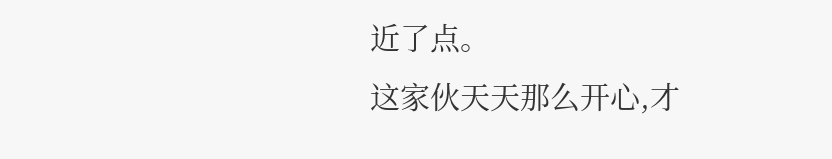近了点。
这家伙天天那么开心,才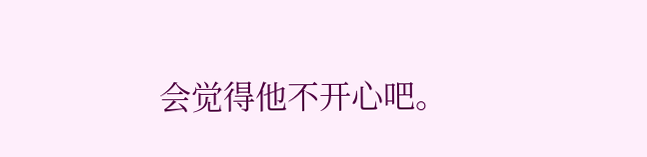会觉得他不开心吧。